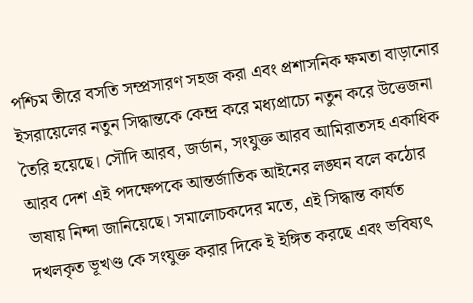পশ্চিম তীরে বসতি সম্প্রসারণ সহজ করা এবং প্রশাসনিক ক্ষমতা বাড়ানোর ইসরায়েলের নতুন সিদ্ধান্তকে কেন্দ্র করে মধ্যপ্রাচ্যে নতুন করে উত্তেজনা তৈরি হয়েছে। সৌদি আরব, জর্ডান, সংযুক্ত আরব আমিরাতসহ একাধিক আরব দেশ এই পদক্ষেপকে আন্তর্জাতিক আইনের লঙ্ঘন বলে কঠোর ভাষায় নিন্দা জানিয়েছে। সমালোচকদের মতে, এই সিদ্ধান্ত কার্যত দখলকৃত ভূখণ্ড কে সংযুক্ত করার দিকে ই ইঙ্গিত করছে এবং ভবিষ্যৎ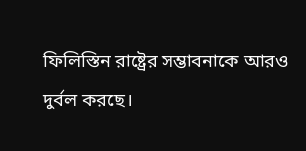ফিলিস্তিন রাষ্ট্রের সম্ভাবনাকে আরও দুর্বল করছে।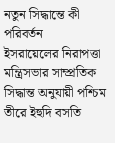নতুন সিদ্ধান্তে কী পরিবর্তন
ইসরায়েলের নিরাপত্তা মন্ত্রিসভার সাম্প্রতিক সিদ্ধান্ত অনুযায়ী পশ্চিম তীরে ইহুদি বসতি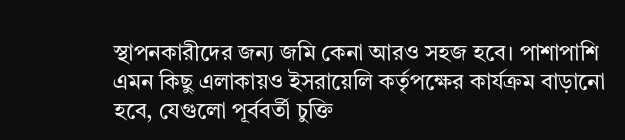স্থাপনকারীদের জন্য জমি কেনা আরও সহজ হবে। পাশাপাশি এমন কিছু এলাকায়ও ইসরায়েলি কর্তৃপক্ষের কার্যক্রম বাড়ানো হবে, যেগুলো পূর্ববর্তী চুক্তি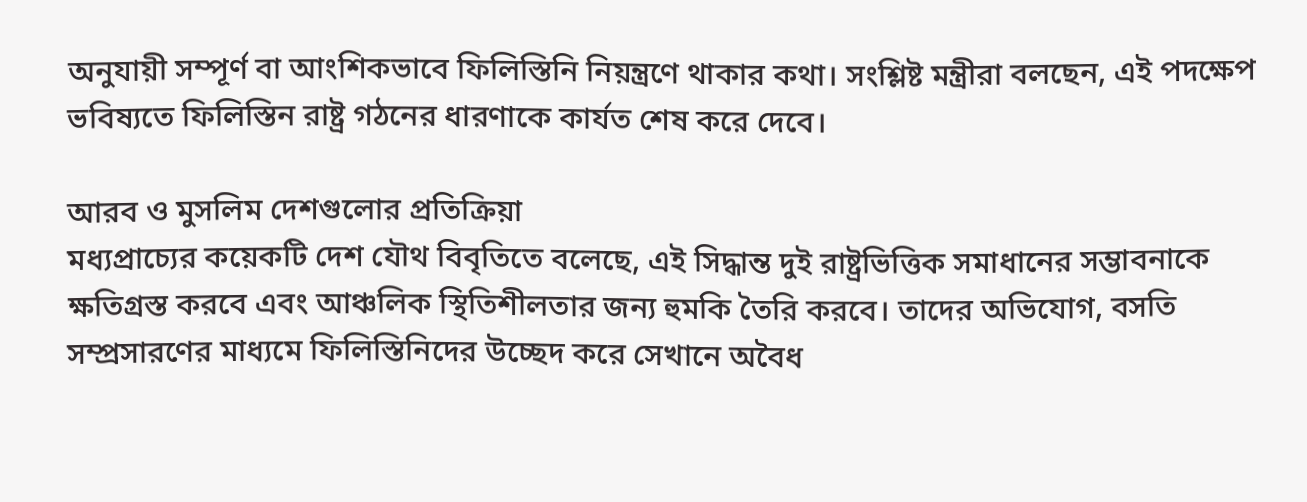অনুযায়ী সম্পূর্ণ বা আংশিকভাবে ফিলিস্তিনি নিয়ন্ত্রণে থাকার কথা। সংশ্লিষ্ট মন্ত্রীরা বলছেন, এই পদক্ষেপ ভবিষ্যতে ফিলিস্তিন রাষ্ট্র গঠনের ধারণাকে কার্যত শেষ করে দেবে।

আরব ও মুসলিম দেশগুলোর প্রতিক্রিয়া
মধ্যপ্রাচ্যের কয়েকটি দেশ যৌথ বিবৃতিতে বলেছে, এই সিদ্ধান্ত দুই রাষ্ট্রভিত্তিক সমাধানের সম্ভাবনাকে ক্ষতিগ্রস্ত করবে এবং আঞ্চলিক স্থিতিশীলতার জন্য হুমকি তৈরি করবে। তাদের অভিযোগ, বসতি সম্প্রসারণের মাধ্যমে ফিলিস্তিনিদের উচ্ছেদ করে সেখানে অবৈধ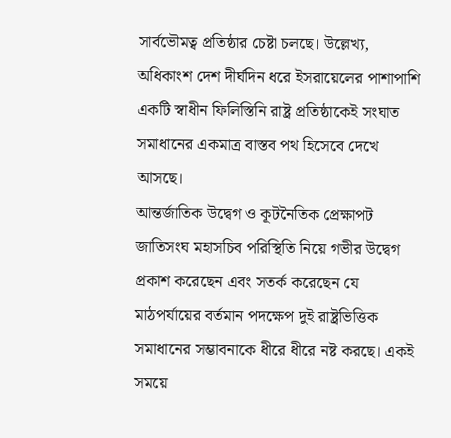সার্বভৌমত্ব প্রতিষ্ঠার চেষ্টা চলছে। উল্লেখ্য, অধিকাংশ দেশ দীর্ঘদিন ধরে ইসরায়েলের পাশাপাশি একটি স্বাধীন ফিলিস্তিনি রাষ্ট্র প্রতিষ্ঠাকেই সংঘাত সমাধানের একমাত্র বাস্তব পথ হিসেবে দেখে আসছে।
আন্তর্জাতিক উদ্বেগ ও কূটনৈতিক প্রেক্ষাপট
জাতিসংঘ মহাসচিব পরিস্থিতি নিয়ে গভীর উদ্বেগ প্রকাশ করেছেন এবং সতর্ক করেছেন যে মাঠপর্যায়ের বর্তমান পদক্ষেপ দুই রাষ্ট্রভিত্তিক সমাধানের সম্ভাবনাকে ধীরে ধীরে নষ্ট করছে। একই সময়ে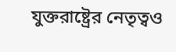যুক্তরাষ্ট্রের নেতৃত্বও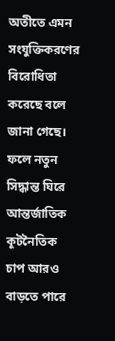অতীতে এমন সংযুক্তিকরণের বিরোধিতা করেছে বলে জানা গেছে। ফলে নতুন সিদ্ধান্ত ঘিরে আন্তর্জাতিক কূটনৈতিক চাপ আরও বাড়তে পারে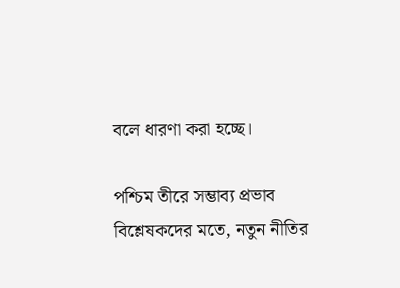বলে ধারণা করা হচ্ছে।

পশ্চিম তীরে সম্ভাব্য প্রভাব
বিশ্লেষকদের মতে, নতুন নীতির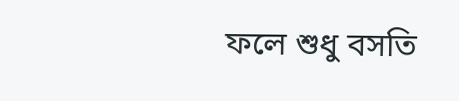ফলে শুধু বসতি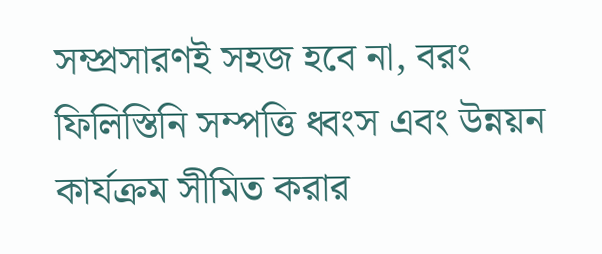সম্প্রসারণই সহজ হবে না, বরং ফিলিস্তিনি সম্পত্তি ধ্বংস এবং উন্নয়ন কার্যক্রম সীমিত করার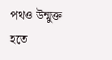পথও উন্মুক্ত হতে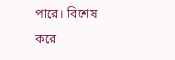পারে। বিশেষ করে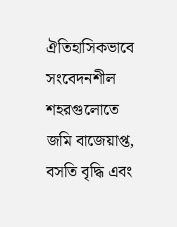ঐতিহাসিকভাবে সংবেদনশীল শহরগুলোতে জমি বাজেয়াপ্ত, বসতি বৃদ্ধি এবং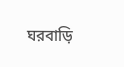ঘরবাড়ি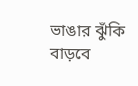ভাঙার ঝুঁকি বাড়বে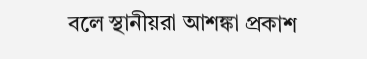বলে স্থানীয়রা আশঙ্কা প্রকাশ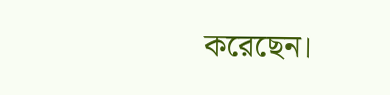করেছেন।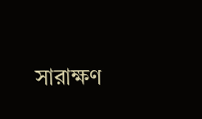সারাক্ষণ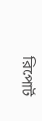রিপোর্ট